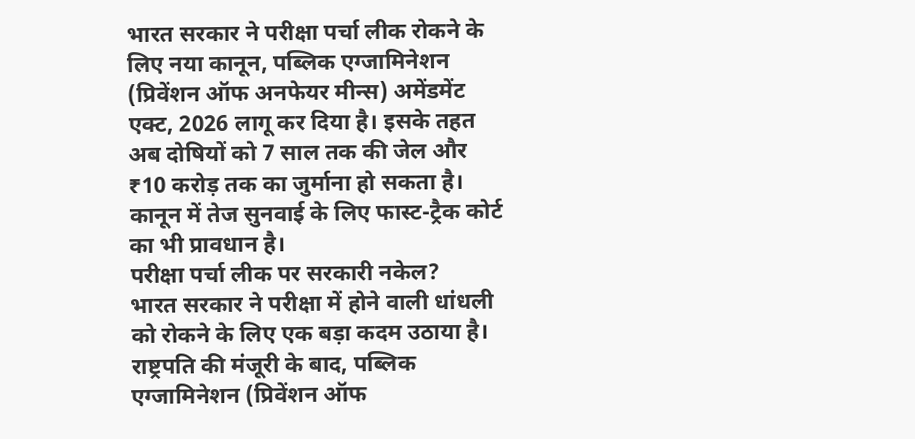भारत सरकार ने परीक्षा पर्चा लीक रोकने के लिए नया कानून, पब्लिक एग्जामिनेशन (प्रिवेंशन ऑफ अनफेयर मीन्स) अमेंडमेंट एक्ट, 2026 लागू कर दिया है। इसके तहत अब दोषियों को 7 साल तक की जेल और ₹10 करोड़ तक का जुर्माना हो सकता है। कानून में तेज सुनवाई के लिए फास्ट-ट्रैक कोर्ट का भी प्रावधान है।
परीक्षा पर्चा लीक पर सरकारी नकेल?
भारत सरकार ने परीक्षा में होने वाली धांधली को रोकने के लिए एक बड़ा कदम उठाया है। राष्ट्रपति की मंजूरी के बाद, पब्लिक एग्जामिनेशन (प्रिवेंशन ऑफ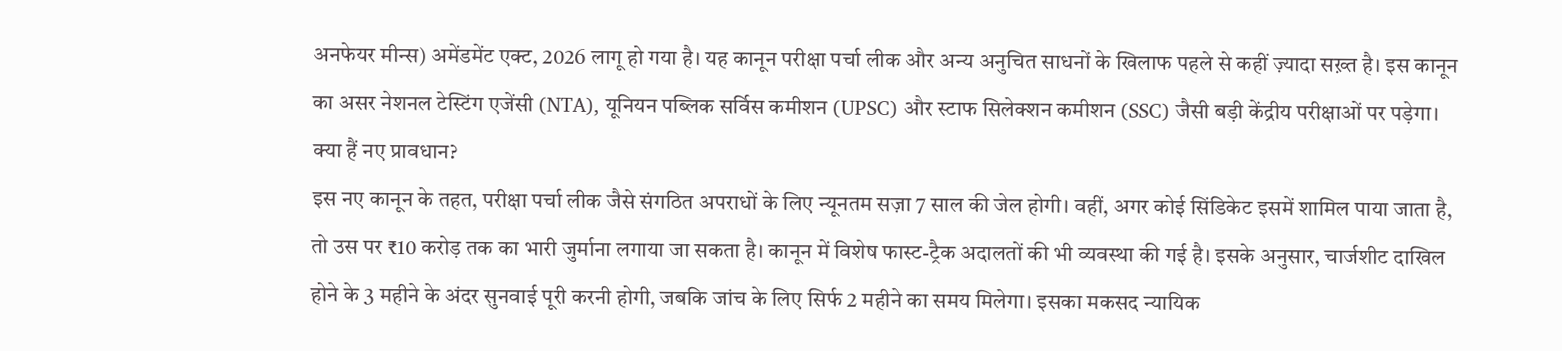अनफेयर मीन्स) अमेंडमेंट एक्ट, 2026 लागू हो गया है। यह कानून परीक्षा पर्चा लीक और अन्य अनुचित साधनों के खिलाफ पहले से कहीं ज़्यादा सख़्त है। इस कानून का असर नेशनल टेस्टिंग एजेंसी (NTA), यूनियन पब्लिक सर्विस कमीशन (UPSC) और स्टाफ सिलेक्शन कमीशन (SSC) जैसी बड़ी केंद्रीय परीक्षाओं पर पड़ेगा।
क्या हैं नए प्रावधान?
इस नए कानून के तहत, परीक्षा पर्चा लीक जैसे संगठित अपराधों के लिए न्यूनतम सज़ा 7 साल की जेल होगी। वहीं, अगर कोई सिंडिकेट इसमें शामिल पाया जाता है, तो उस पर ₹10 करोड़ तक का भारी जुर्माना लगाया जा सकता है। कानून में विशेष फास्ट-ट्रैक अदालतों की भी व्यवस्था की गई है। इसके अनुसार, चार्जशीट दाखिल होने के 3 महीने के अंदर सुनवाई पूरी करनी होगी, जबकि जांच के लिए सिर्फ 2 महीने का समय मिलेगा। इसका मकसद न्यायिक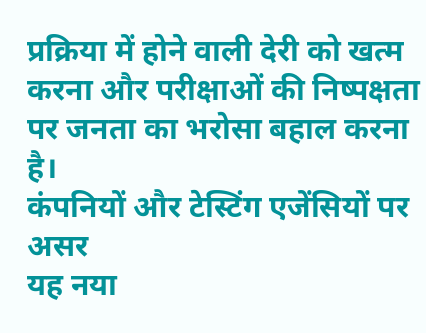प्रक्रिया में होने वाली देरी को खत्म करना और परीक्षाओं की निष्पक्षता पर जनता का भरोसा बहाल करना है।
कंपनियों और टेस्टिंग एजेंसियों पर असर
यह नया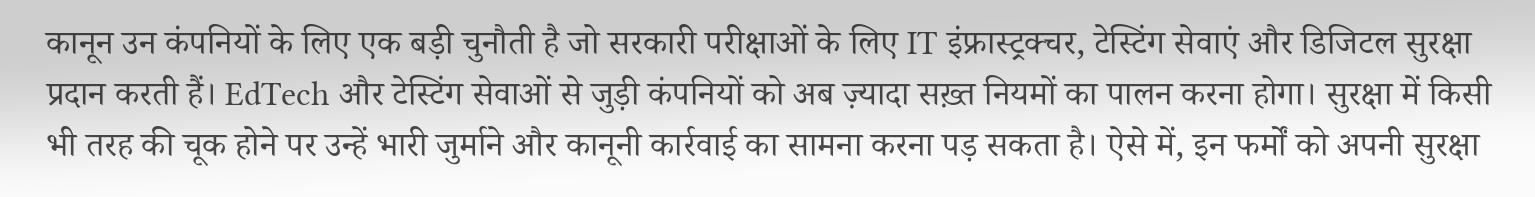कानून उन कंपनियों के लिए एक बड़ी चुनौती है जो सरकारी परीक्षाओं के लिए IT इंफ्रास्ट्रक्चर, टेस्टिंग सेवाएं और डिजिटल सुरक्षा प्रदान करती हैं। EdTech और टेस्टिंग सेवाओं से जुड़ी कंपनियों को अब ज़्यादा सख़्त नियमों का पालन करना होगा। सुरक्षा में किसी भी तरह की चूक होने पर उन्हें भारी जुर्माने और कानूनी कार्रवाई का सामना करना पड़ सकता है। ऐसे में, इन फर्मों को अपनी सुरक्षा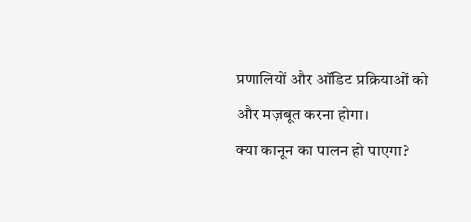प्रणालियों और ऑडिट प्रक्रियाओं को और मज़बूत करना होगा।
क्या कानून का पालन हो पाएगा?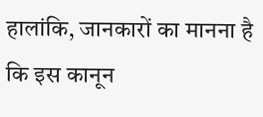हालांकि, जानकारों का मानना है कि इस कानून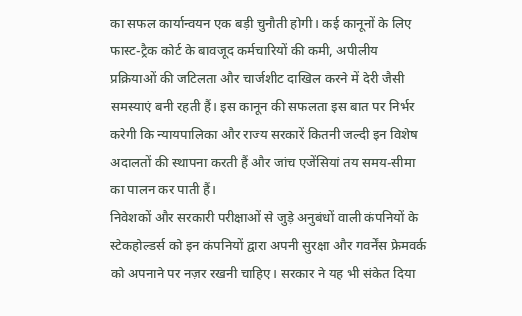का सफल कार्यान्वयन एक बड़ी चुनौती होगी। कई कानूनों के लिए फास्ट-ट्रैक कोर्ट के बावजूद कर्मचारियों की कमी, अपीलीय प्रक्रियाओं की जटिलता और चार्जशीट दाखिल करने में देरी जैसी समस्याएं बनी रहती हैं। इस कानून की सफलता इस बात पर निर्भर करेगी कि न्यायपालिका और राज्य सरकारें कितनी जल्दी इन विशेष अदालतों की स्थापना करती हैं और जांच एजेंसियां तय समय-सीमा का पालन कर पाती हैं।
निवेशकों और सरकारी परीक्षाओं से जुड़े अनुबंधों वाली कंपनियों के स्टेकहोल्डर्स को इन कंपनियों द्वारा अपनी सुरक्षा और गवर्नेंस फ्रेमवर्क को अपनाने पर नज़र रखनी चाहिए। सरकार ने यह भी संकेत दिया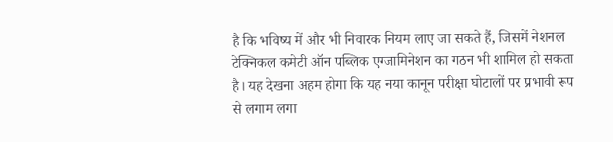है कि भविष्य में और भी निवारक नियम लाए जा सकते हैं, जिसमें नेशनल टेक्निकल कमेटी ऑन पब्लिक एग्जामिनेशन का गठन भी शामिल हो सकता है। यह देखना अहम होगा कि यह नया कानून परीक्षा घोटालों पर प्रभावी रूप से लगाम लगा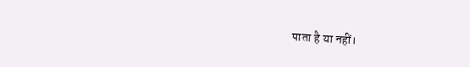पाता है या नहीं।